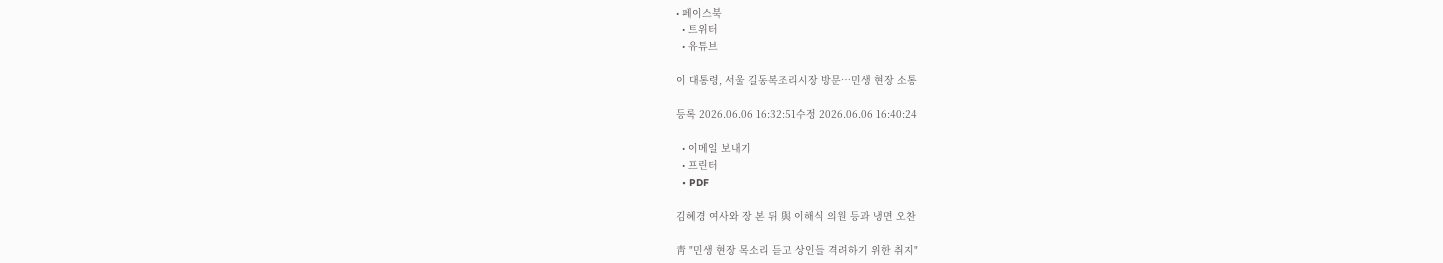• 페이스북
  • 트위터
  • 유튜브

이 대통령, 서울 길동복조리시장 방문…민생 현장 소통

등록 2026.06.06 16:32:51수정 2026.06.06 16:40:24

  • 이메일 보내기
  • 프린터
  • PDF

김혜경 여사와 장 본 뒤 與 이해식 의원 등과 냉면 오찬

靑 "민생 현장 목소리 듣고 상인들 격려하기 위한 취지"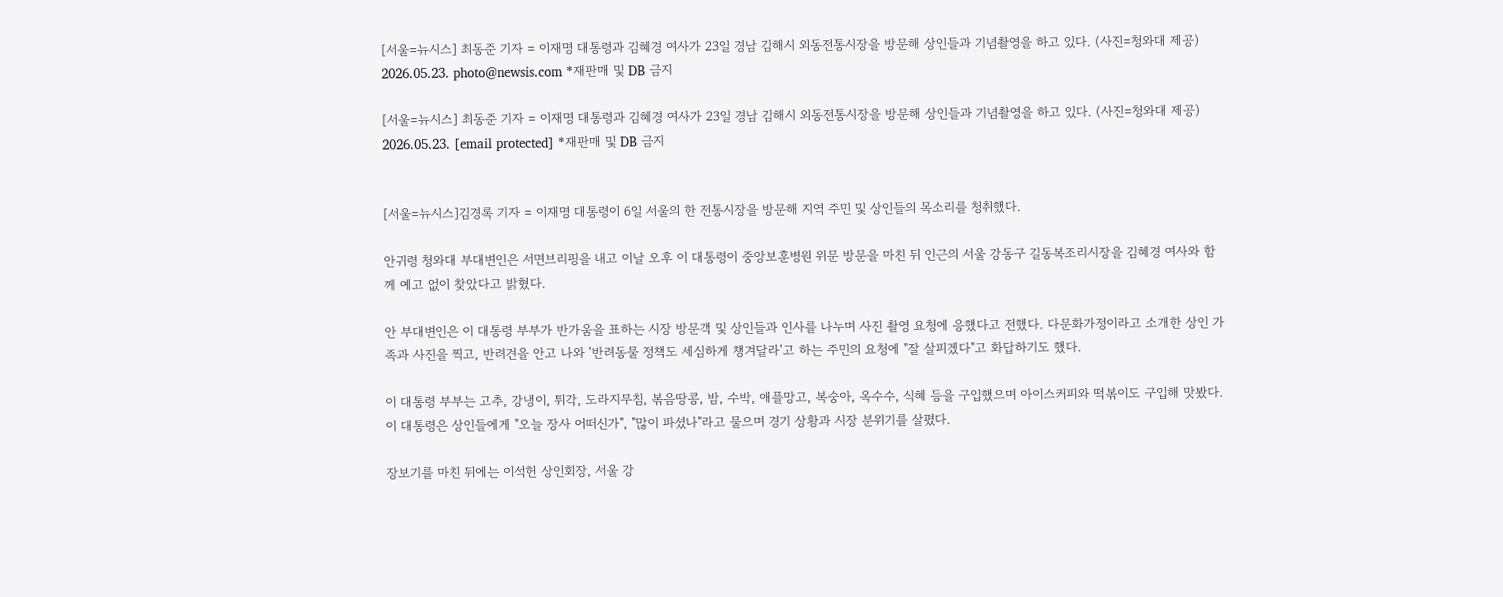[서울=뉴시스] 최동준 기자 = 이재명 대통령과 김혜경 여사가 23일 경남 김해시 외동전통시장을 방문해 상인들과 기념촬영을 하고 있다. (사진=청와대 제공) 2026.05.23. photo@newsis.com *재판매 및 DB 금지

[서울=뉴시스] 최동준 기자 = 이재명 대통령과 김혜경 여사가 23일 경남 김해시 외동전통시장을 방문해 상인들과 기념촬영을 하고 있다. (사진=청와대 제공) 2026.05.23. [email protected] *재판매 및 DB 금지


[서울=뉴시스]김경록 기자 = 이재명 대통령이 6일 서울의 한 전통시장을 방문해 지역 주민 및 상인들의 목소리를 청취했다.

안귀령 청와대 부대변인은 서면브리핑을 내고 이날 오후 이 대통령이 중앙보훈병원 위문 방문을 마친 뒤 인근의 서울 강동구 길동복조리시장을 김혜경 여사와 함께 예고 없이 찾았다고 밝혔다.

안 부대변인은 이 대통령 부부가 반가움을 표하는 시장 방문객 및 상인들과 인사를 나누며 사진 촬영 요청에 응했다고 전했다. 다문화가정이라고 소개한 상인 가족과 사진을 찍고, 반려견을 안고 나와 '반려동물 정책도 세심하게 챙겨달라'고 하는 주민의 요청에 "잘 살피겠다"고 화답하기도 했다.

이 대통령 부부는 고추, 강냉이, 튀각, 도라지무침, 볶음땅콩, 밤, 수박, 애플망고, 복숭아, 옥수수, 식혜 등을 구입했으며 아이스커피와 떡볶이도 구입해 맛봤다. 이 대통령은 상인들에게 "오늘 장사 어떠신가", "많이 파셨나"라고 물으며 경기 상황과 시장 분위기를 살폈다.

장보기를 마친 뒤에는 이석헌 상인회장, 서울 강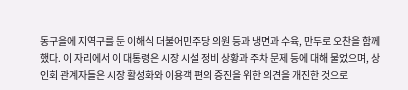동구을에 지역구를 둔 이해식 더불어민주당 의원 등과 냉면과 수육, 만두로 오찬을 함께 했다. 이 자리에서 이 대통령은 시장 시설 정비 상황과 주차 문제 등에 대해 물었으며, 상인회 관계자들은 시장 활성화와 이용객 편의 증진을 위한 의견을 개진한 것으로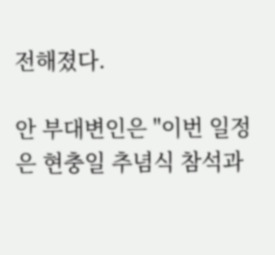전해졌다.

안 부대변인은 "이번 일정은 현충일 추념식 참석과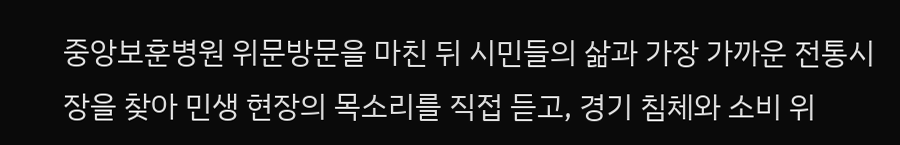중앙보훈병원 위문방문을 마친 뒤 시민들의 삶과 가장 가까운 전통시장을 찾아 민생 현장의 목소리를 직접 듣고, 경기 침체와 소비 위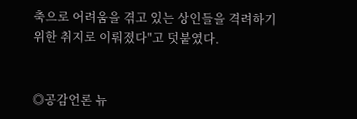축으로 어려움을 겪고 있는 상인들을 격려하기 위한 취지로 이뤄졌다"고 덧붙였다.


◎공감언론 뉴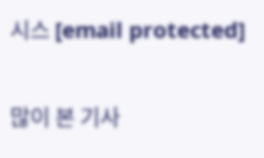시스 [email protected]

많이 본 기사